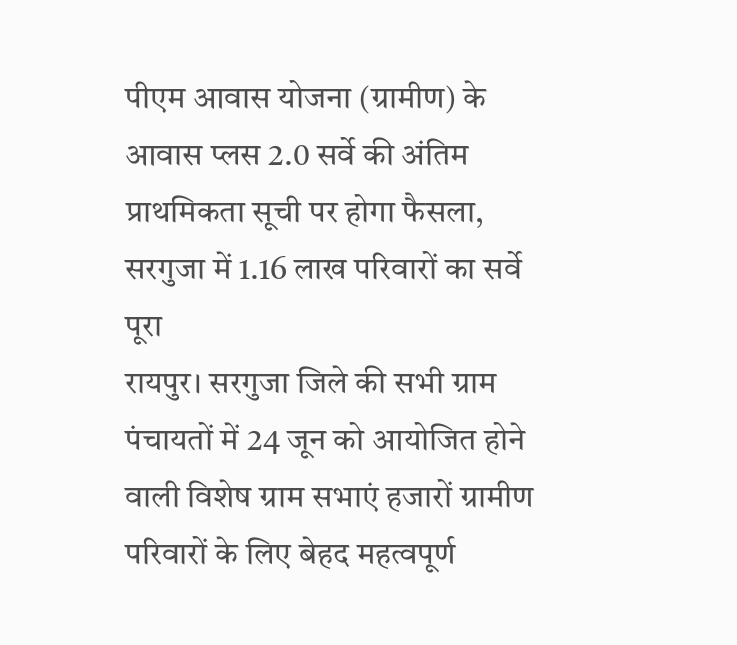पीएम आवास योजना (ग्रामीण) के आवास प्लस 2.0 सर्वे की अंतिम प्राथमिकता सूची पर होगा फैसला, सरगुजा में 1.16 लाख परिवारों का सर्वे पूरा
रायपुर। सरगुजा जिले की सभी ग्राम पंचायतों में 24 जून को आयोजित होने वाली विशेष ग्राम सभाएं हजारों ग्रामीण परिवारों के लिए बेहद महत्वपूर्ण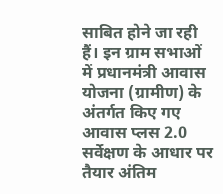साबित होने जा रही हैं। इन ग्राम सभाओं में प्रधानमंत्री आवास योजना (ग्रामीण) के अंतर्गत किए गए आवास प्लस 2.0 सर्वेक्षण के आधार पर तैयार अंतिम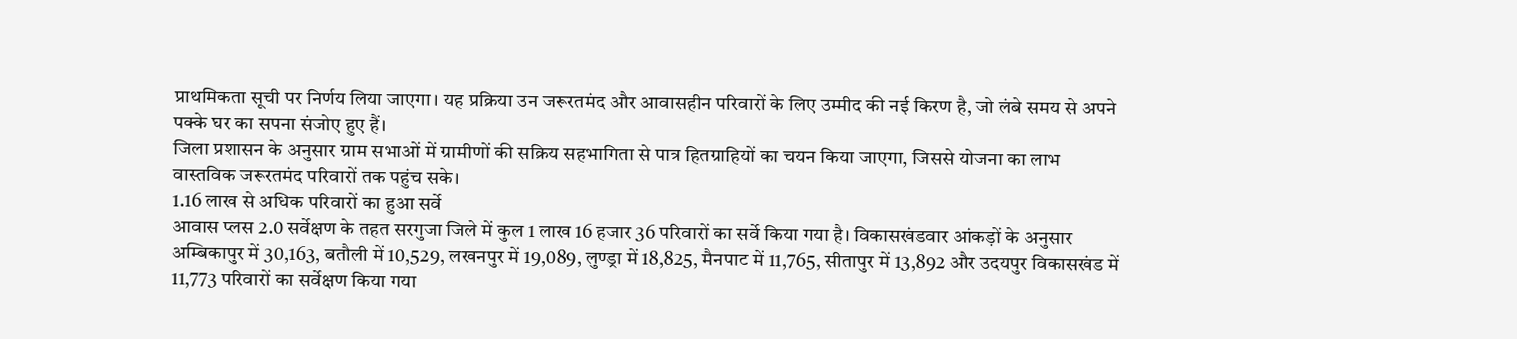प्राथमिकता सूची पर निर्णय लिया जाएगा। यह प्रक्रिया उन जरूरतमंद और आवासहीन परिवारों के लिए उम्मीद की नई किरण है, जो लंबे समय से अपने पक्के घर का सपना संजोए हुए हैं।
जिला प्रशासन के अनुसार ग्राम सभाओं में ग्रामीणों की सक्रिय सहभागिता से पात्र हितग्राहियों का चयन किया जाएगा, जिससे योजना का लाभ वास्तविक जरूरतमंद परिवारों तक पहुंच सके।
1.16 लाख से अधिक परिवारों का हुआ सर्वे
आवास प्लस 2.0 सर्वेक्षण के तहत सरगुजा जिले में कुल 1 लाख 16 हजार 36 परिवारों का सर्वे किया गया है। विकासखंडवार आंकड़ों के अनुसार अम्बिकापुर में 30,163, बतौली में 10,529, लखनपुर में 19,089, लुण्ड्रा में 18,825, मैनपाट में 11,765, सीतापुर में 13,892 और उदयपुर विकासखंड में 11,773 परिवारों का सर्वेक्षण किया गया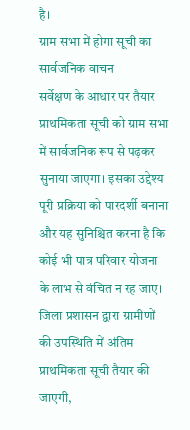है।
ग्राम सभा में होगा सूची का सार्वजनिक वाचन
सर्वेक्षण के आधार पर तैयार प्राथमिकता सूची को ग्राम सभा में सार्वजनिक रूप से पढ़कर सुनाया जाएगा। इसका उद्देश्य पूरी प्रक्रिया को पारदर्शी बनाना और यह सुनिश्चित करना है कि कोई भी पात्र परिवार योजना के लाभ से वंचित न रह जाए।
जिला प्रशासन द्वारा ग्रामीणों की उपस्थिति में अंतिम प्राथमिकता सूची तैयार की जाएगी,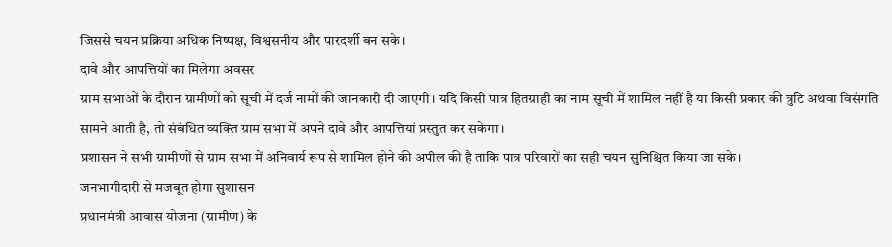जिससे चयन प्रक्रिया अधिक निष्पक्ष, विश्वसनीय और पारदर्शी बन सके।
दावे और आपत्तियों का मिलेगा अवसर
ग्राम सभाओं के दौरान ग्रामीणों को सूची में दर्ज नामों की जानकारी दी जाएगी। यदि किसी पात्र हितग्राही का नाम सूची में शामिल नहीं है या किसी प्रकार की त्रुटि अथवा विसंगति सामने आती है, तो संबंधित व्यक्ति ग्राम सभा में अपने दावे और आपत्तियां प्रस्तुत कर सकेगा।
प्रशासन ने सभी ग्रामीणों से ग्राम सभा में अनिवार्य रूप से शामिल होने की अपील की है ताकि पात्र परिवारों का सही चयन सुनिश्चित किया जा सके।
जनभागीदारी से मजबूत होगा सुशासन
प्रधानमंत्री आवास योजना (ग्रामीण) के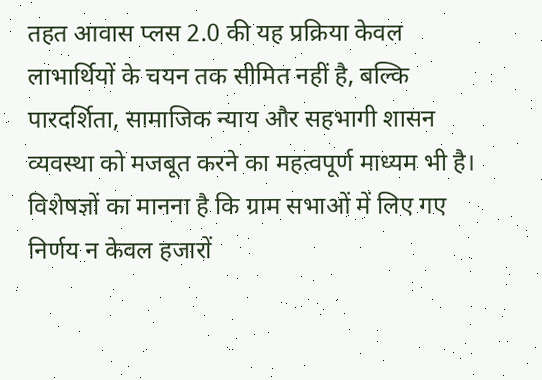तहत आवास प्लस 2.0 की यह प्रक्रिया केवल लाभार्थियों के चयन तक सीमित नहीं है, बल्कि पारदर्शिता, सामाजिक न्याय और सहभागी शासन व्यवस्था को मजबूत करने का महत्वपूर्ण माध्यम भी है।
विशेषज्ञों का मानना है कि ग्राम सभाओं में लिए गए निर्णय न केवल हजारों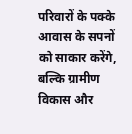परिवारों के पक्के आवास के सपनों को साकार करेंगे, बल्कि ग्रामीण विकास और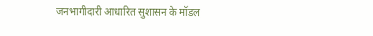जनभागीदारी आधारित सुशासन के मॉडल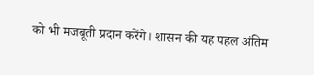को भी मजबूती प्रदान करेंगे। शासन की यह पहल अंतिम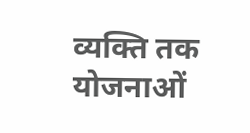व्यक्ति तक योजनाओं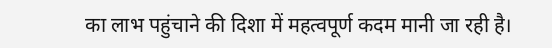का लाभ पहुंचाने की दिशा में महत्वपूर्ण कदम मानी जा रही है।